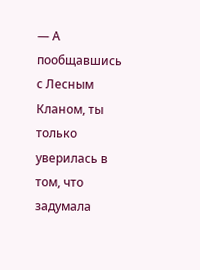— А пообщавшись с Лесным Кланом, ты только уверилась в том, что задумала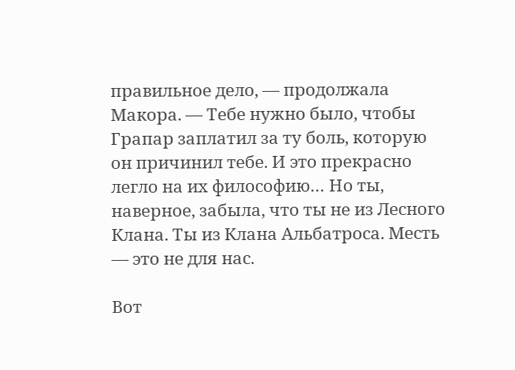правильное дело, — продолжала Макора. — Тебе нужно было, чтобы Грапар заплатил за ту боль, которую он причинил тебе. И это прекрасно легло на их философию… Но ты, наверное, забыла, что ты не из Лесного Клана. Ты из Клана Альбатроса. Месть — это не для нас.

Вот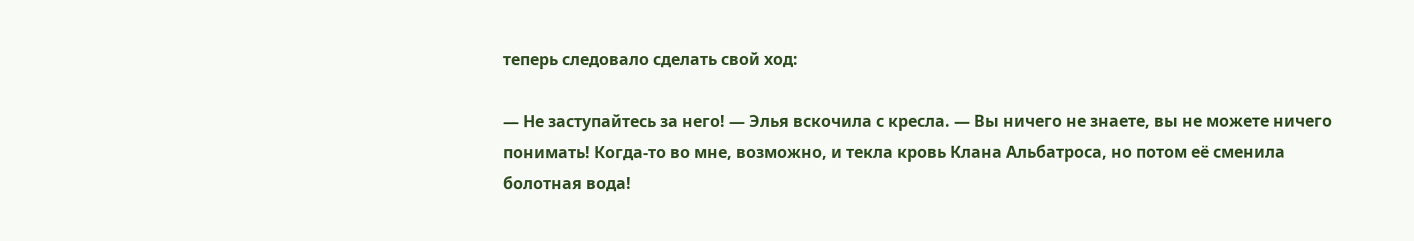теперь следовало сделать свой ход:

— Не заступайтесь за него! — Элья вскочила с кресла. — Вы ничего не знаете, вы не можете ничего понимать! Когда-то во мне, возможно, и текла кровь Клана Альбатроса, но потом её сменила болотная вода!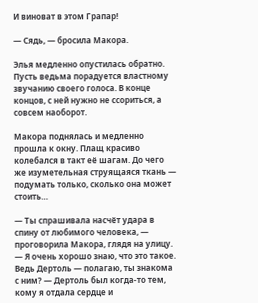И виноват в этом Грапар!

— Сядь, — бросила Макора.

Элья медленно опустилась обратно. Пусть ведьма порадуется властному звучанию своего голоса. В конце концов, с ней нужно не ссориться, а совсем наоборот.

Макора поднялась и медленно прошла к окну. Плащ красиво колебался в такт её шагам. До чего же изуметельная струящаяся ткань — подумать только, сколько она может стоить…

— Ты спрашивала насчёт удара в спину от любимого человека, — проговорила Макора, глядя на улицу. — Я очень хорошо знаю, что это такое. Ведь Дертоль — полагаю, ты знакома с ним? — Дертоль был когда-то тем, кому я отдала сердце и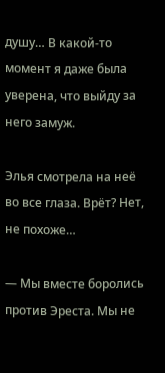душу… В какой-то момент я даже была уверена, что выйду за него замуж.

Элья смотрела на неё во все глаза. Врёт? Нет, не похоже…

— Мы вместе боролись против Эреста. Мы не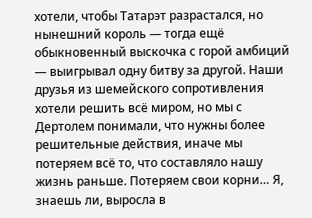хотели, чтобы Татарэт разрастался, но нынешний король — тогда ещё обыкновенный выскочка с горой амбиций — выигрывал одну битву за другой. Наши друзья из шемейского сопротивления хотели решить всё миром, но мы с Дертолем понимали, что нужны более решительные действия, иначе мы потеряем всё то, что составляло нашу жизнь раньше. Потеряем свои корни… Я, знаешь ли, выросла в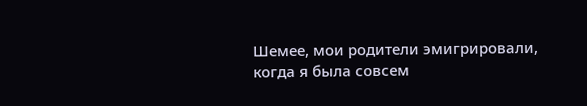Шемее, мои родители эмигрировали, когда я была совсем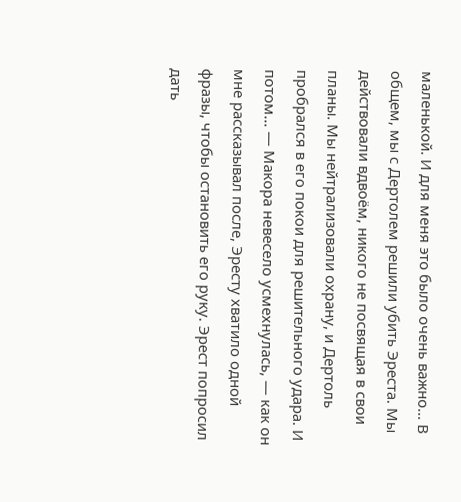маленькой. И для меня это было очень важно… В общем, мы с Дертолем решили убить Эреста. Мы действовали вдвоём, никого не посвящая в свои планы. Мы нейтрализовали охрану, и Дертоль пробрался в его покои для решительного удара. И потом… — Макора невесело усмехнулась, — как он мне рассказывал после, Эресту хватило одной фразы, чтобы остановить его руку. Эрест попросил дать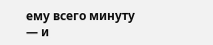ему всего минуту — и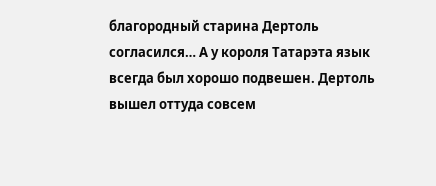благородный старина Дертоль согласился… А у короля Татарэта язык всегда был хорошо подвешен. Дертоль вышел оттуда совсем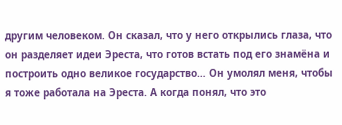другим человеком. Он сказал, что у него открылись глаза, что он разделяет идеи Эреста, что готов встать под его знамёна и построить одно великое государство… Он умолял меня, чтобы я тоже работала на Эреста. А когда понял, что это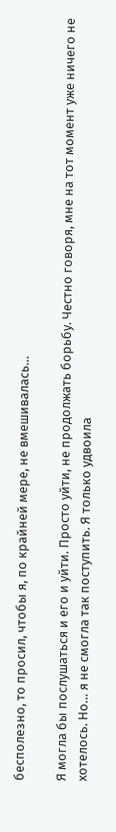бесполезно, то просил, чтобы я, по крайней мере, не вмешивалась…

Я могла бы послушаться и его и уйти. Просто уйти, не продолжать борьбу. Честно говоря, мне на тот момент уже ничего не хотелось. Но… я не смогла так поступить. Я только удвоила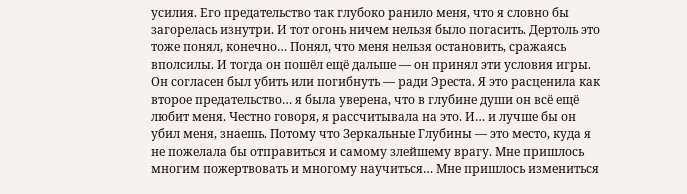усилия. Его предательство так глубоко ранило меня, что я словно бы загорелась изнутри. И тот огонь ничем нельзя было погасить. Дертоль это тоже понял, конечно… Понял, что меня нельзя остановить, сражаясь вполсилы. И тогда он пошёл ещё дальше — он принял эти условия игры. Он согласен был убить или погибнуть — ради Эреста. Я это расценила как второе предательство… я была уверена, что в глубине души он всё ещё любит меня. Честно говоря, я рассчитывала на это. И… и лучше бы он убил меня, знаешь. Потому что Зеркальные Глубины — это место, куда я не пожелала бы отправиться и самому злейшему врагу. Мне пришлось многим пожертвовать и многому научиться… Мне пришлось измениться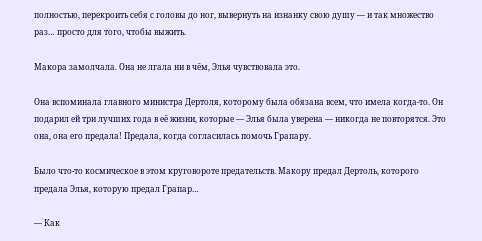полностью, перекроить себя с головы до ног, вывернуть на изнанку свою душу — и так множество раз… просто для того, чтобы выжить.

Макора замолчала. Она не лгала ни в чём, Элья чувствовала это.

Она вспоминала главного министра Дертоля, которому была обязана всем, что имела когда-то. Он подарил ей три лучших года в её жизни, которые — Элья была уверена — никогда не повторятся. Это она, она его предала! Предала, когда согласилась помочь Грапару.

Было что-то космическое в этом круговороте предательств. Макору предал Дертоль, которого предала Элья, которую предал Грапар…

— Как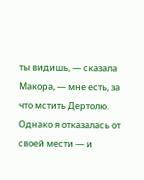ты видишь, — сказала Макора, — мне есть, за что мстить Дертолю. Однако я отказалась от своей мести — и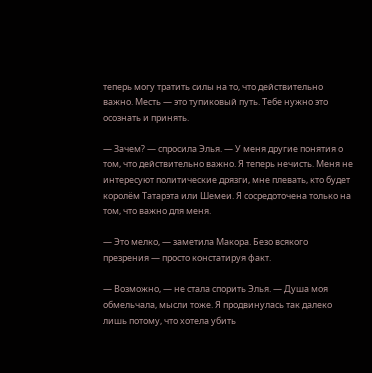теперь могу тратить силы на то, что действительно важно. Месть — это тупиковый путь. Тебе нужно это осознать и принять.

— Зачем? — спросила Элья. — У меня другие понятия о том, что действительно важно. Я теперь нечисть. Меня не интересуют политические дрязги, мне плевать, кто будет королём Татарэта или Шемеи. Я сосредоточена только на том, что важно для меня.

— Это мелко, — заметила Макора. Безо всякого презрения — просто констатируя факт.

— Возможно, — не стала спорить Элья. — Душа моя обмельчала, мысли тоже. Я продвинулась так далеко лишь потому, что хотела убить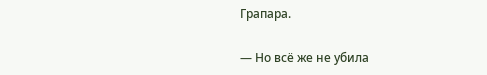Грапара.

— Но всё же не убила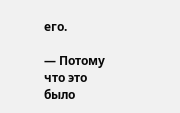его.

— Потому что это было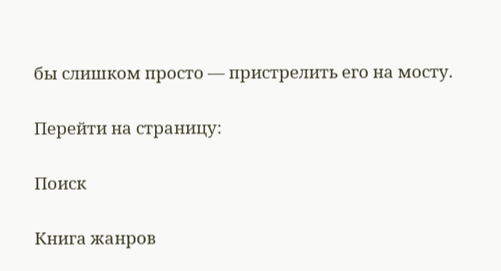бы слишком просто — пристрелить его на мосту.

Перейти на страницу:

Поиск

Книга жанров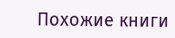Похожие книги